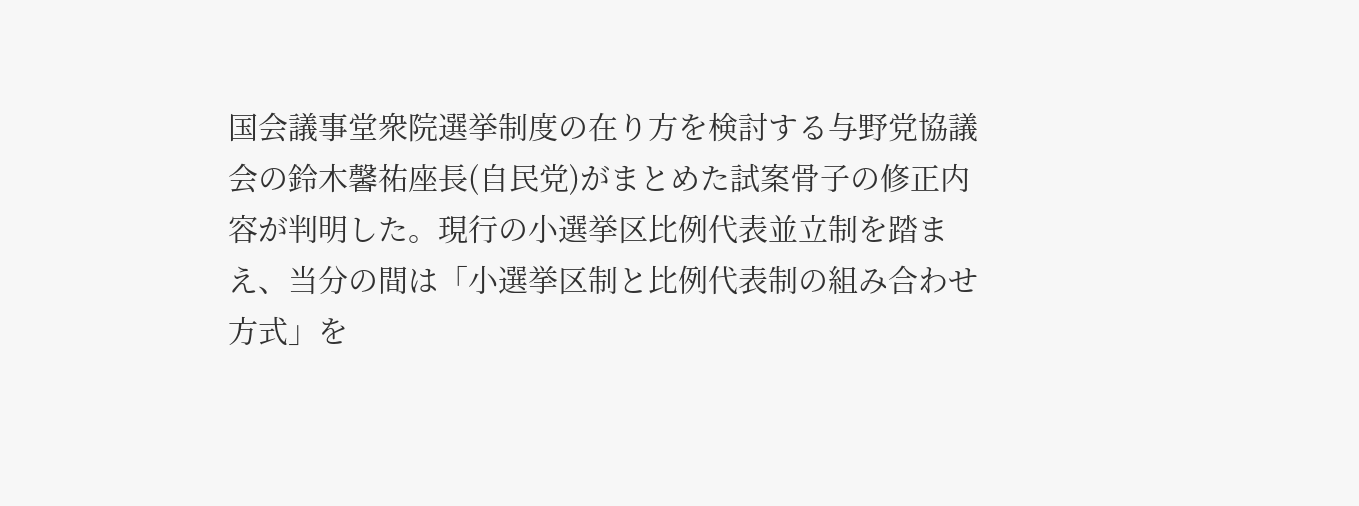国会議事堂衆院選挙制度の在り方を検討する与野党協議会の鈴木馨祐座長(自民党)がまとめた試案骨子の修正内容が判明した。現行の小選挙区比例代表並立制を踏まえ、当分の間は「小選挙区制と比例代表制の組み合わせ方式」を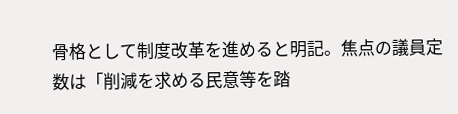骨格として制度改革を進めると明記。焦点の議員定数は「削減を求める民意等を踏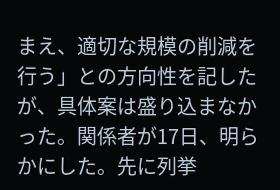まえ、適切な規模の削減を行う」との方向性を記したが、具体案は盛り込まなかった。関係者が17日、明らかにした。先に列挙